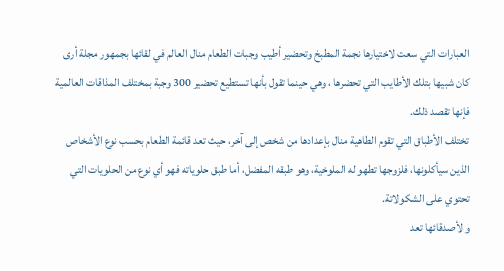العبارات التي سعت لاختيارها نجمة المطبخ وتحضير أطيب وجبات الطعام منال العالم في لقائها بجمهور مجلة أرى كان شبيها بتلك الأطايب التي تحضرها ، وهي حينما تقول بأنها تستطيع تحضير 300 وجبة بمختلف المذاقات العالمية فإنها تقصد ذلك.
تختلف الأطباق التي تقوم الطاهية منال بإعدادها من شخص إلى آخر، حيث تعد قائمة الطعام بحسب نوع الأشخاص الذين سيأكلونها، فلزوجها تطهو له الملوخية، وهو طبقه المفضل، أما طبق حلوياته فهو أي نوع من الحلويات التي تحتوي على الشكولاتة.
و لأصدقائها تعد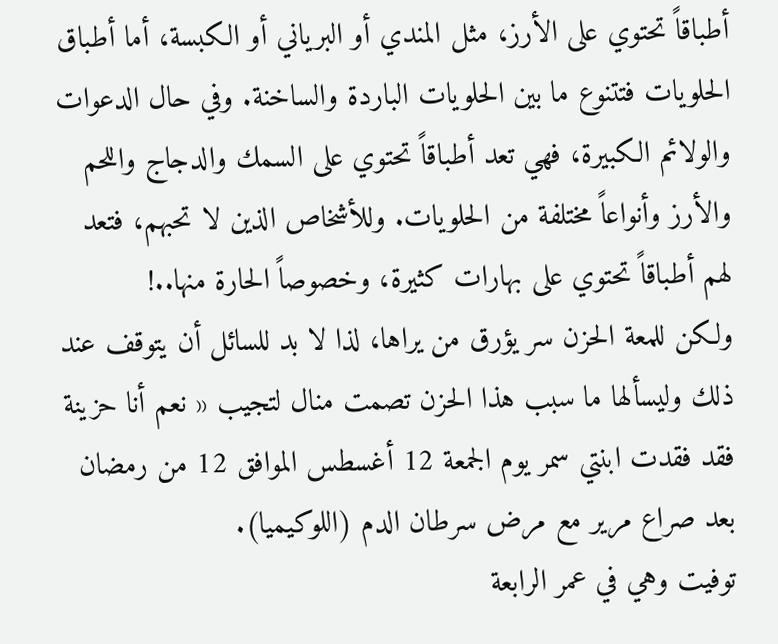أطباقاً تحتوي على الأرز، مثل المندي أو البرياني أو الكبسة، أما أطباق الحلويات فتتنوع ما بين الحلويات الباردة والساخنة. وفي حال الدعوات والولائم الكبيرة، فهي تعد أطباقاً تحتوي على السمك والدجاج واللحم والأرز وأنواعاً مختلفة من الحلويات. وللأشخاص الذين لا تحبهم، فتعد لهم أطباقاً تحتوي على بهارات كثيرة، وخصوصاً الحارة منها..!
ولكن للمعة الحزن سر يؤرق من يراها، لذا لا بد للسائل أن يتوقف عند ذلك وليسألها ما سبب هذا الحزن تصمت منال لتجيب « نعم أنا حزينة فقد فقدت ابنتي سمر يوم الجمعة 12 أغسطس الموافق 12 من رمضان بعد صراع مرير مع مرض سرطان الدم (اللوكيميا).
توفيت وهي في عمر الرابعة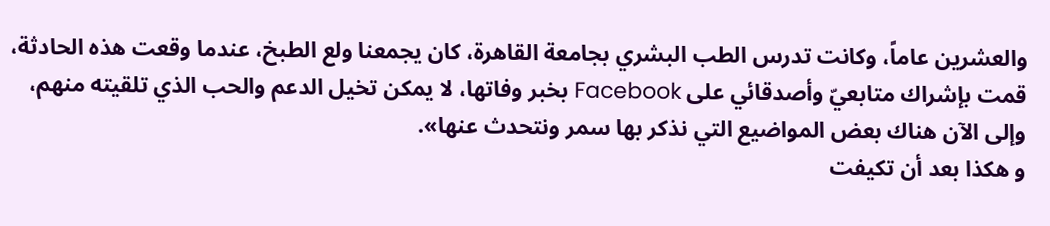والعشرين عاماً، وكانت تدرس الطب البشري بجامعة القاهرة، كان يجمعنا ولع الطبخ، عندما وقعت هذه الحادثة، قمت بإشراك متابعيّ وأصدقائي على Facebook بخبر وفاتها، لا يمكن تخيل الدعم والحب الذي تلقيته منهم، وإلى الآن هناك بعض المواضيع التي نذكر بها سمر ونتحدث عنها».
و هكذا بعد أن تكيفت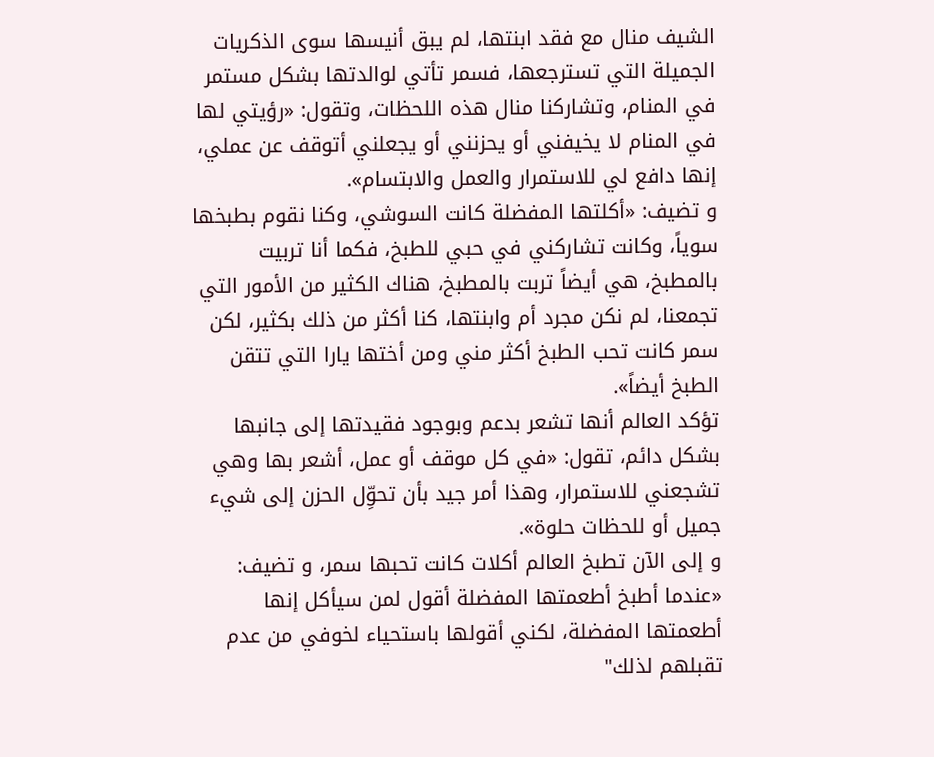الشيف منال مع فقد ابنتها، لم يبق أنيسها سوى الذكريات الجميلة التي تسترجعها، فسمر تأتي لوالدتها بشكل مستمر في المنام، وتشاركنا منال هذه اللحظات، وتقول: «رؤيتي لها في المنام لا يخيفني أو يحزنني أو يجعلني أتوقف عن عملي، إنها دافع لي للاستمرار والعمل والابتسام».
و تضيف: «أكلتها المفضلة كانت السوشي، وكنا نقوم بطبخها سوياً، وكانت تشاركني في حبي للطبخ، فكما أنا تربيت بالمطبخ، هي أيضاً تربت بالمطبخ، هناك الكثير من الأمور التي تجمعنا، لم نكن مجرد أم وابنتها، كنا أكثر من ذلك بكثير، لكن سمر كانت تحب الطبخ أكثر مني ومن أختها يارا التي تتقن الطبخ أيضاً».
تؤكد العالم أنها تشعر بدعم وبوجود فقيدتها إلى جانبها بشكل دائم، تقول: «في كل موقف أو عمل، أشعر بها وهي تشجعني للاستمرار، وهذا أمر جيد بأن تحوِّل الحزن إلى شيء جميل أو للحظات حلوة».
و إلى الآن تطبخ العالم أكلات كانت تحبها سمر، و تضيف: «عندما أطبخ أطعمتها المفضلة أقول لمن سيأكل إنها أطعمتها المفضلة، لكني أقولها باستحياء لخوفي من عدم تقبلهم لذلك"